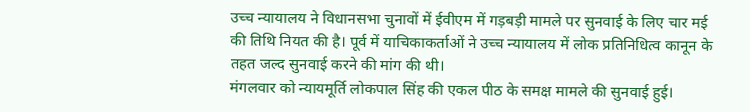उच्च न्यायालय ने विधानसभा चुनावों में ईवीएम में गड़बड़ी मामले पर सुनवाई के लिए चार मई की तिथि नियत की है। पूर्व में याचिकाकर्ताओं ने उच्च न्यायालय में लोक प्रतिनिधित्व कानून के तहत जल्द सुनवाई करने की मांग की थी।
मंगलवार को न्यायमूर्ति लोकपाल सिंह की एकल पीठ के समक्ष मामले की सुनवाई हुई।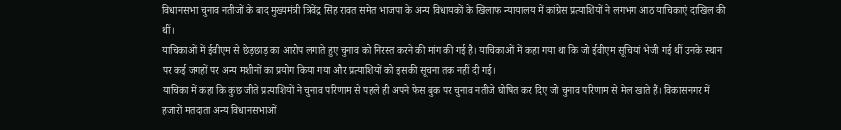विधानसभा चुनाव नतीजों के बाद मुख्यमंत्री त्रिवेंद्र सिंह रावत समेत भाजपा के अन्य विधायकों के खिलाफ न्यायालय में कांग्रेस प्रत्याशियों ने लगभग आठ याचिकाएं दाखिल की थीं।
याचिकाओं में ईवीएम से छेड़छाड़ का आरोप लगाते हुए चुनाव को निरस्त करने की मांग की गई है। याचिकाओं में कहा गया था कि जो ईवीएम सूचियां भेजी गई थीं उनके स्थान पर कई जगहों पर अन्य मशीनों का प्रयोग किया गया और प्रत्याशियों को इसकी सूचना तक नहीं दी गई।
याचिका में कहा कि कुछ जीते प्रत्याशियों ने चुनाव परिणाम से पहले ही अपने फेस बुक पर चुनाव नतीजे घोषित कर दिए जो चुनाव परिणाम से मेल खाते हैं। विकासनगर में हजारों मतदाता अन्य विधानसभाओं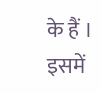के हैं । इसमें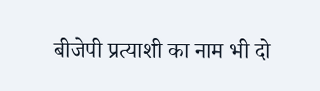बीजेपी प्रत्याशी का नाम भी दो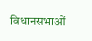विधानसभाओं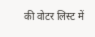की वोटर लिस्ट में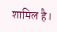शामिल है।